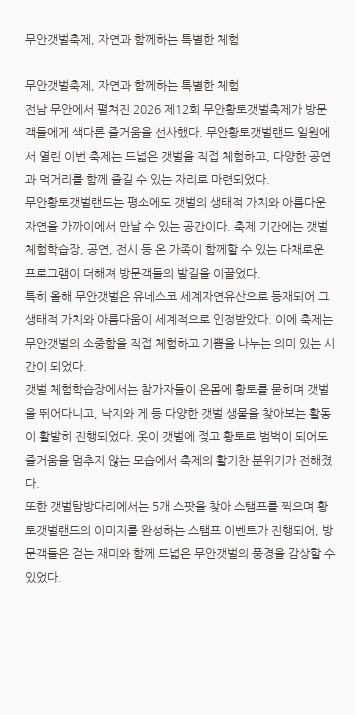무안갯벌축제, 자연과 함께하는 특별한 체험

무안갯벌축제, 자연과 함께하는 특별한 체험
전남 무안에서 펼쳐진 2026 제12회 무안황토갯벌축제가 방문객들에게 색다른 즐거움을 선사했다. 무안황토갯벌랜드 일원에서 열린 이번 축제는 드넓은 갯벌을 직접 체험하고, 다양한 공연과 먹거리를 함께 즐길 수 있는 자리로 마련되었다.
무안황토갯벌랜드는 평소에도 갯벌의 생태적 가치와 아름다운 자연을 가까이에서 만날 수 있는 공간이다. 축제 기간에는 갯벌 체험학습장, 공연, 전시 등 온 가족이 함께할 수 있는 다채로운 프로그램이 더해져 방문객들의 발길을 이끌었다.
특히 올해 무안갯벌은 유네스코 세계자연유산으로 등재되어 그 생태적 가치와 아름다움이 세계적으로 인정받았다. 이에 축제는 무안갯벌의 소중함을 직접 체험하고 기쁨을 나누는 의미 있는 시간이 되었다.
갯벌 체험학습장에서는 참가자들이 온몸에 황토를 묻히며 갯벌을 뛰어다니고, 낙지와 게 등 다양한 갯벌 생물을 찾아보는 활동이 활발히 진행되었다. 옷이 갯벌에 젖고 황토로 범벅이 되어도 즐거움을 멈추지 않는 모습에서 축제의 활기찬 분위기가 전해졌다.
또한 갯벌탐방다리에서는 5개 스팟을 찾아 스탬프를 찍으며 황토갯벌랜드의 이미지를 완성하는 스탬프 이벤트가 진행되어, 방문객들은 걷는 재미와 함께 드넓은 무안갯벌의 풍경을 감상할 수 있었다.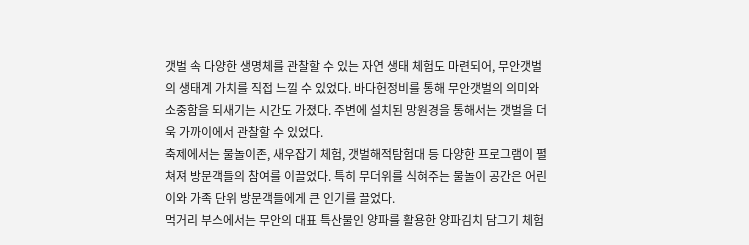갯벌 속 다양한 생명체를 관찰할 수 있는 자연 생태 체험도 마련되어, 무안갯벌의 생태계 가치를 직접 느낄 수 있었다. 바다헌정비를 통해 무안갯벌의 의미와 소중함을 되새기는 시간도 가졌다. 주변에 설치된 망원경을 통해서는 갯벌을 더욱 가까이에서 관찰할 수 있었다.
축제에서는 물놀이존, 새우잡기 체험, 갯벌해적탐험대 등 다양한 프로그램이 펼쳐져 방문객들의 참여를 이끌었다. 특히 무더위를 식혀주는 물놀이 공간은 어린이와 가족 단위 방문객들에게 큰 인기를 끌었다.
먹거리 부스에서는 무안의 대표 특산물인 양파를 활용한 양파김치 담그기 체험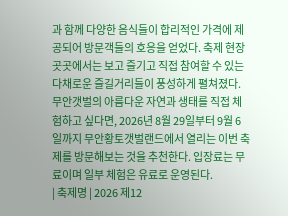과 함께 다양한 음식들이 합리적인 가격에 제공되어 방문객들의 호응을 얻었다. 축제 현장 곳곳에서는 보고 즐기고 직접 참여할 수 있는 다채로운 즐길거리들이 풍성하게 펼쳐졌다.
무안갯벌의 아름다운 자연과 생태를 직접 체험하고 싶다면, 2026년 8월 29일부터 9월 6일까지 무안황토갯벌랜드에서 열리는 이번 축제를 방문해보는 것을 추천한다. 입장료는 무료이며 일부 체험은 유료로 운영된다.
| 축제명 | 2026 제12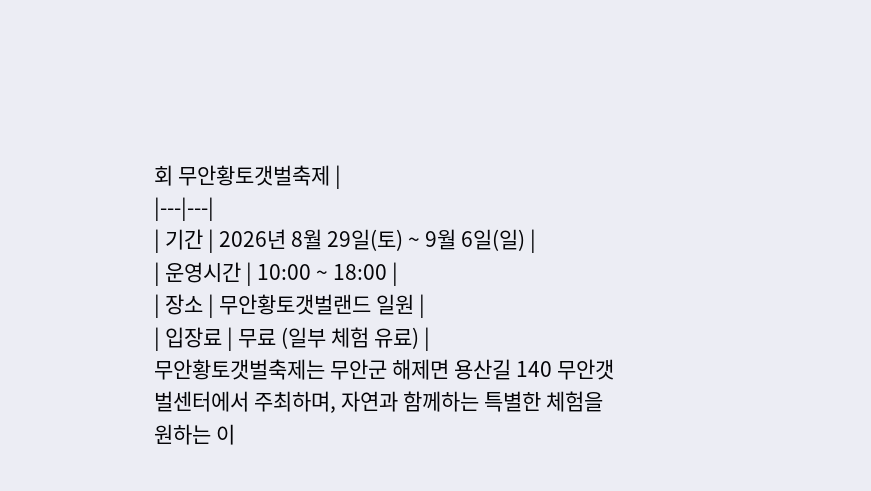회 무안황토갯벌축제 |
|---|---|
| 기간 | 2026년 8월 29일(토) ~ 9월 6일(일) |
| 운영시간 | 10:00 ~ 18:00 |
| 장소 | 무안황토갯벌랜드 일원 |
| 입장료 | 무료 (일부 체험 유료) |
무안황토갯벌축제는 무안군 해제면 용산길 140 무안갯벌센터에서 주최하며, 자연과 함께하는 특별한 체험을 원하는 이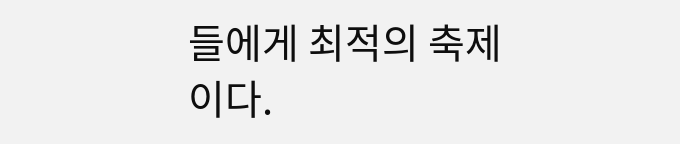들에게 최적의 축제이다.